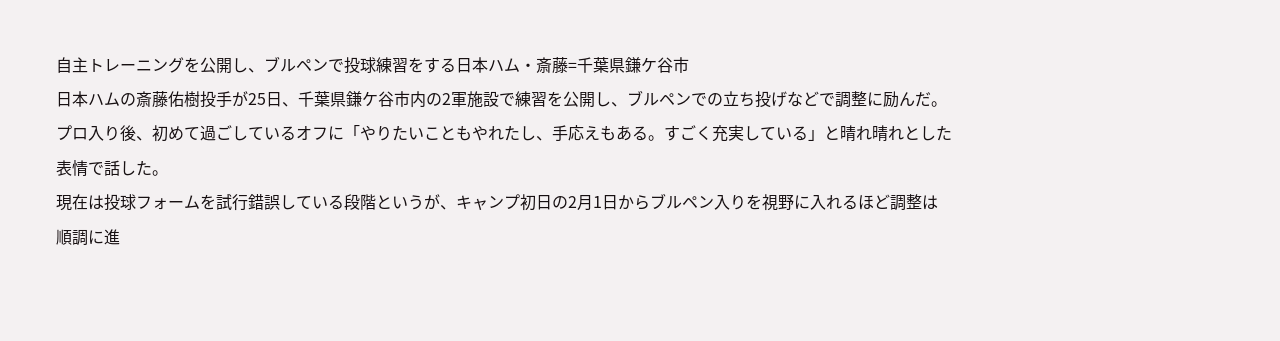自主トレーニングを公開し、ブルペンで投球練習をする日本ハム・斎藤=千葉県鎌ケ谷市
日本ハムの斎藤佑樹投手が25日、千葉県鎌ケ谷市内の2軍施設で練習を公開し、ブルペンでの立ち投げなどで調整に励んだ。プロ入り後、初めて過ごしているオフに「やりたいこともやれたし、手応えもある。すごく充実している」と晴れ晴れとした表情で話した。
現在は投球フォームを試行錯誤している段階というが、キャンプ初日の2月1日からブルペン入りを視野に入れるほど調整は順調に進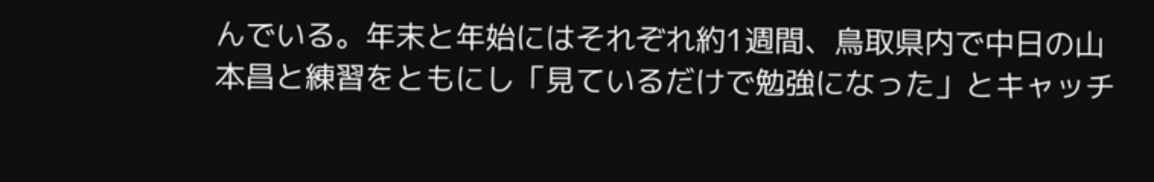んでいる。年末と年始にはそれぞれ約1週間、鳥取県内で中日の山本昌と練習をともにし「見ているだけで勉強になった」とキャッチ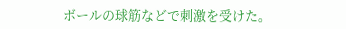ボールの球筋などで刺激を受けた。